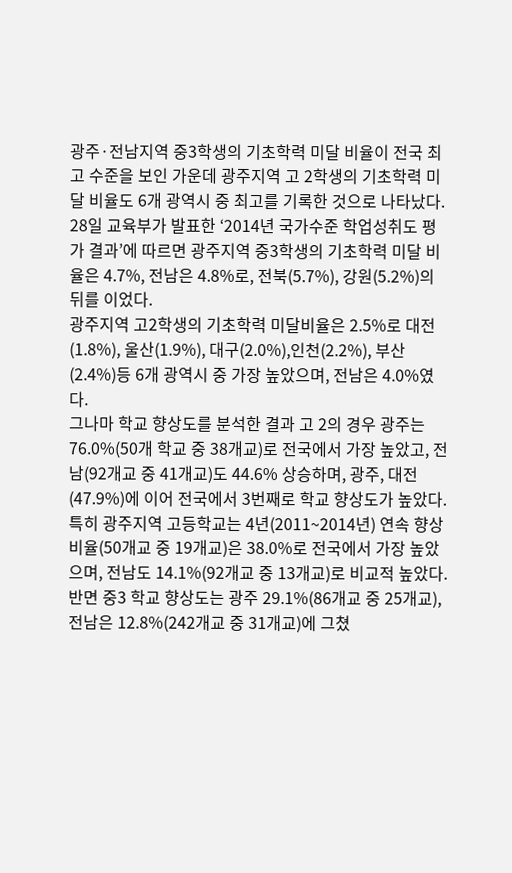광주·전남지역 중3학생의 기초학력 미달 비율이 전국 최고 수준을 보인 가운데 광주지역 고 2학생의 기초학력 미달 비율도 6개 광역시 중 최고를 기록한 것으로 나타났다.
28일 교육부가 발표한 ‘2014년 국가수준 학업성취도 평가 결과’에 따르면 광주지역 중3학생의 기초학력 미달 비율은 4.7%, 전남은 4.8%로, 전북(5.7%), 강원(5.2%)의 뒤를 이었다.
광주지역 고2학생의 기초학력 미달비율은 2.5%로 대전(1.8%), 울산(1.9%), 대구(2.0%),인천(2.2%), 부산(2.4%)등 6개 광역시 중 가장 높았으며, 전남은 4.0%였다.
그나마 학교 향상도를 분석한 결과 고 2의 경우 광주는 76.0%(50개 학교 중 38개교)로 전국에서 가장 높았고, 전남(92개교 중 41개교)도 44.6% 상승하며, 광주, 대전(47.9%)에 이어 전국에서 3번째로 학교 향상도가 높았다.
특히 광주지역 고등학교는 4년(2011~2014년) 연속 향상 비율(50개교 중 19개교)은 38.0%로 전국에서 가장 높았으며, 전남도 14.1%(92개교 중 13개교)로 비교적 높았다.
반면 중3 학교 향상도는 광주 29.1%(86개교 중 25개교), 전남은 12.8%(242개교 중 31개교)에 그쳤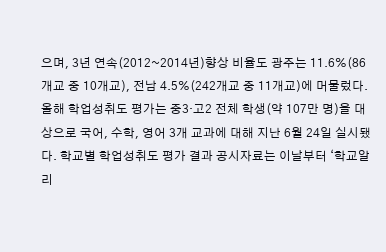으며, 3년 연속(2012~2014년)향상 비율도 광주는 11.6%(86개교 중 10개교), 전남 4.5%(242개교 중 11개교)에 머물렀다.
올해 학업성취도 평가는 중3·고2 전체 학생(약 107만 명)을 대상으로 국어, 수학, 영어 3개 교과에 대해 지난 6월 24일 실시됐다. 학교별 학업성취도 평가 결과 공시자료는 이날부터 ‘학교알리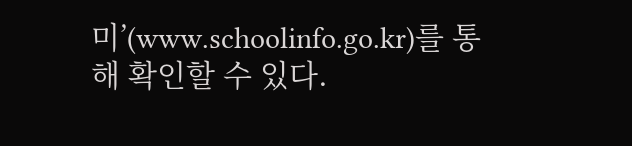미’(www.schoolinfo.go.kr)를 통해 확인할 수 있다.